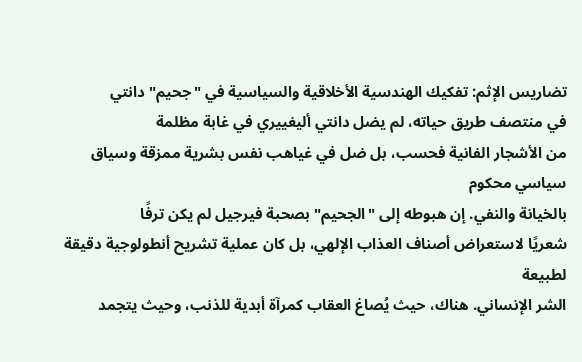تضاريس الإثم: تفكيك الهندسية الأخلاقية والسياسية في "جحيم" دانتي
في منتصف طريق حياته، لم يضل دانتي أليغييري في غابة مظلمة
من الأشجار الفانية فحسب، بل ضل في غياهب نفس بشرية ممزقة وسياق سياسي محكوم
بالخيانة والنفي. إن هبوطه إلى "الجحيم" بصحبة فيرجيل لم يكن ترفًا
شعريًا لاستعراض أصناف العذاب الإلهي، بل كان عملية تشريح أنطولوجية دقيقة لطبيعة
الشر الإنساني. هناك، حيث يُصاغ العقاب كمرآة أبدية للذنب، وحيث يتجمد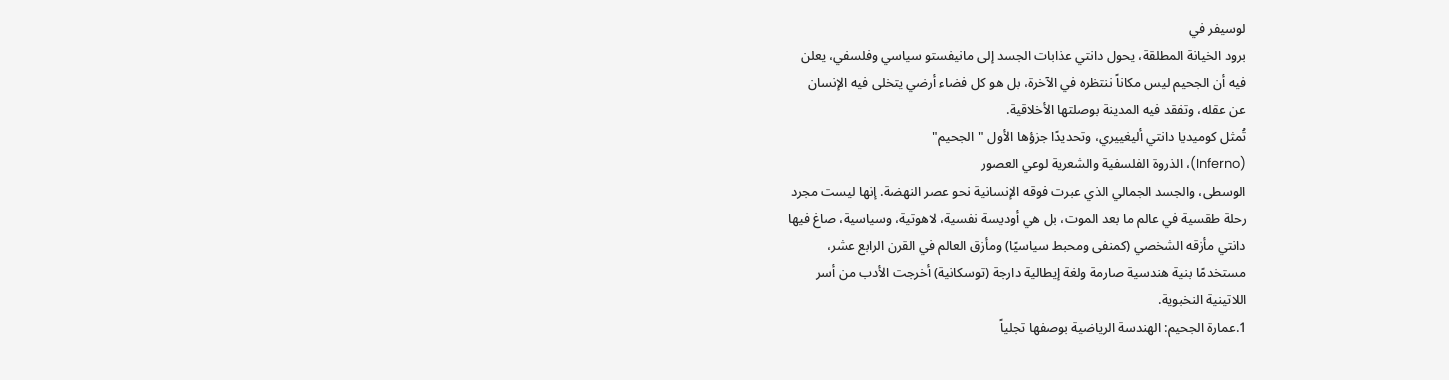لوسيفر في
برود الخيانة المطلقة، يحول دانتي عذابات الجسد إلى مانيفستو سياسي وفلسفي، يعلن
فيه أن الجحيم ليس مكاناً ننتظره في الآخرة، بل هو كل فضاء أرضي يتخلى فيه الإنسان
عن عقله، وتفقد فيه المدينة بوصلتها الأخلاقية.
تُمثل كوميديا دانتي أليغييري، وتحديدًا جزؤها الأول "الجحيم"
(Inferno)، الذروة الفلسفية والشعرية لوعي العصور
الوسطى، والجسد الجمالي الذي عبرت فوقه الإنسانية نحو عصر النهضة. إنها ليست مجرد
رحلة طقسية في عالم ما بعد الموت، بل هي أوديسة نفسية، لاهوتية، وسياسية، صاغ فيها
دانتي مأزقه الشخصي (كمنفى ومحبط سياسيًا) ومأزق العالم في القرن الرابع عشر،
مستخدمًا بنية هندسية صارمة ولغة إيطالية دارجة (توسكانية) أخرجت الأدب من أسر
اللاتينية النخبوية.
1.عمارة الجحيم: الهندسة الرياضية بوصفها تجلياً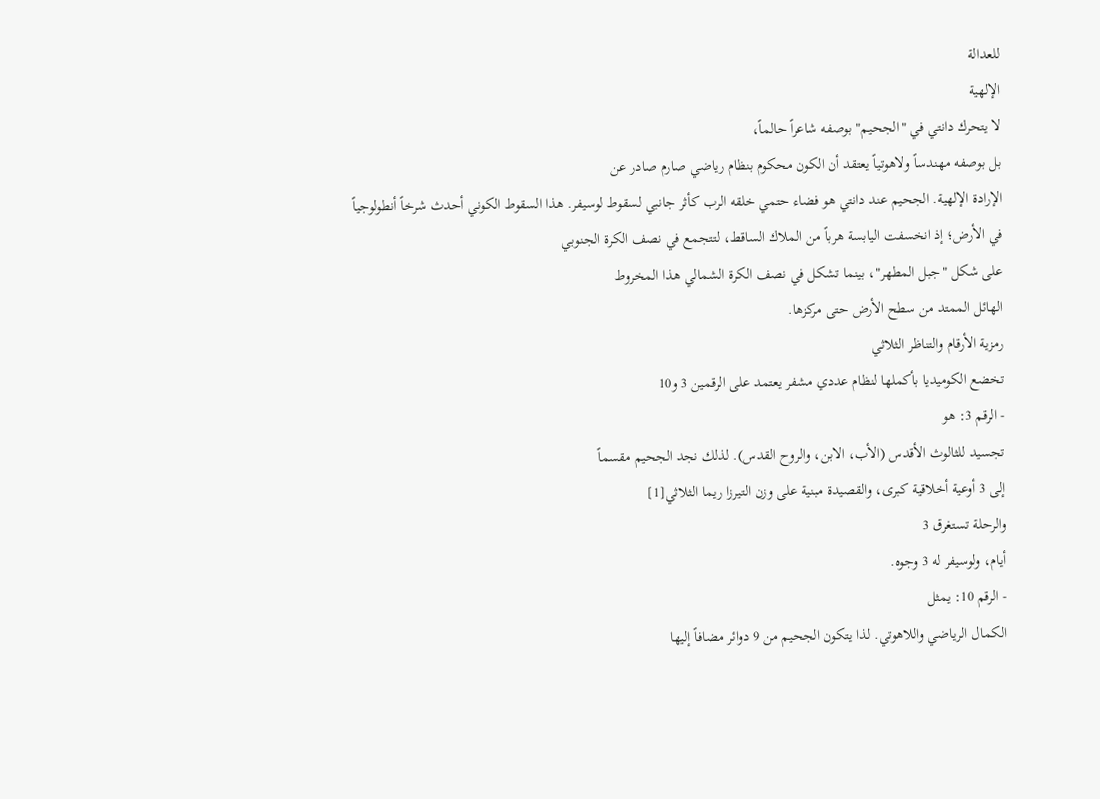للعدالة
الإلهية
لا يتحرك دانتي في "الجحيم" بوصفه شاعراً حالماً،
بل بوصفه مهندساً ولاهوتياً يعتقد أن الكون محكوم بنظام رياضي صارم صادر عن
الإرادة الإلهية. الجحيم عند دانتي هو فضاء حتمي خلقه الرب كأثر جانبي لسقوط لوسيفر. هذا السقوط الكوني أحدث شرخاً أنطولوجياً
في الأرض؛ إذ انخسفت اليابسة هرباً من الملاك الساقط، لتتجمع في نصف الكرة الجنوبي
على شكل "جبل المطهر"، بينما تشكل في نصف الكرة الشمالي هذا المخروط
الهائل الممتد من سطح الأرض حتى مركزها.
رمزية الأرقام والتناظر الثلاثي
تخضع الكوميديا بأكملها لنظام عددي مشفر يعتمد على الرقمين 3 و10
- الرقم 3: هو
تجسيد للثالوث الأقدس (الأب، الابن، والروح القدس). لذلك نجد الجحيم مقسماً
إلى 3 أوعية أخلاقية كبرى، والقصيدة مبنية على وزن التيرزا ريما الثلاثي[1]
والرحلة تستغرق 3
أيام، ولوسيفر له 3 وجوه.
- الرقم 10: يمثل
الكمال الرياضي واللاهوتي. لذا يتكون الجحيم من 9 دوائر مضافاً إليها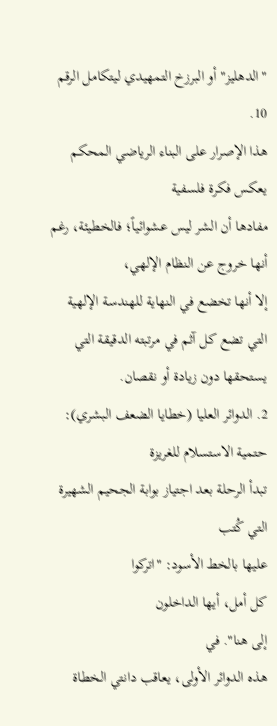"الدهليز" أو البرزخ التمهيدي ليتكامل الرقم 10.
هذا الإصرار على البناء الرياضي المحكم يعكس فكرة فلسفية
مفادها أن الشر ليس عشوائياً؛ فالخطيئة، رغم أنها خروج عن النظام الإلهي،
إلا أنها تخضع في النهاية للهندسة الإلهية التي تضع كل آثم في مرتبته الدقيقة التي
يستحقها دون زيادة أو نقصان.
2. الدوائر العليا (خطايا الضعف البشري):
حتمية الاستسلام للغريزة
تبدأ الرحلة بعد اجتياز بوابة الجحيم الشهيرة التي كُتب
عليها بالخط الأسود: "اتركوا
كل أمل، أيها الداخلون
إلى هنا". في
هذه الدوائر الأولى، يعاقب دانتي الخطاة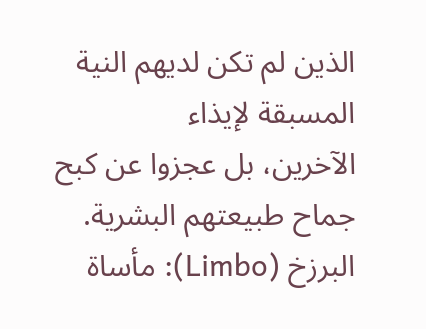الذين لم تكن لديهم النية المسبقة لإيذاء
الآخرين، بل عجزوا عن كبح جماح طبيعتهم البشرية.
البرزخ (Limbo): مأساة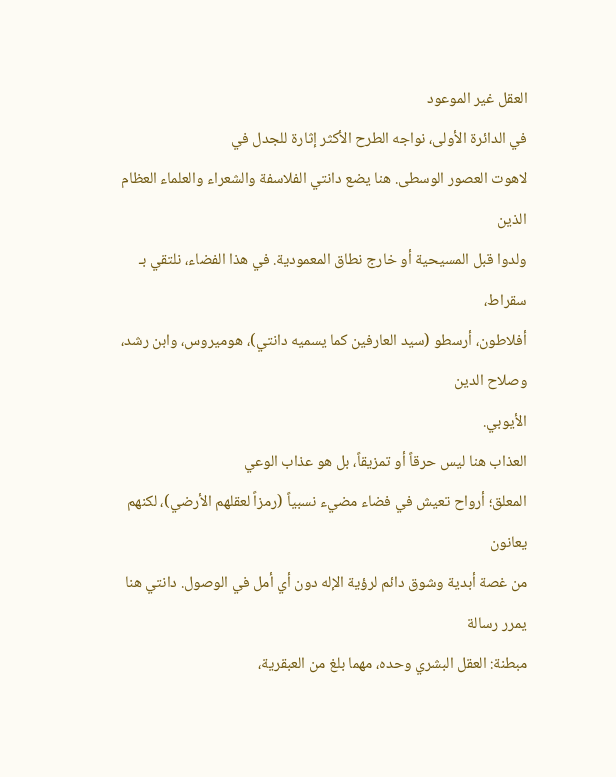العقل غير الموعود
في الدائرة الأولى، نواجه الطرح الأكثر إثارة للجدل في
لاهوت العصور الوسطى. هنا يضع دانتي الفلاسفة والشعراء والعلماء العظام الذين
ولدوا قبل المسيحية أو خارج نطاق المعمودية. في هذا الفضاء، نلتقي بـ سقراط،
أفلاطون، أرسطو (سيد العارفين كما يسميه دانتي)، هوميروس، وابن رشد، وصلاح الدين
الأيوبي.
العذاب هنا ليس حرقاً أو تمزيقاً، بل هو عذاب الوعي
المعلق؛ أرواح تعيش في فضاء مضيء نسبياً (رمزاً لعقلهم الأرضي)، لكنهم يعانون
من غصة أبدية وشوق دائم لرؤية الإله دون أي أمل في الوصول. دانتي هنا يمرر رسالة
مبطنة: العقل البشري وحده، مهما بلغ من العبقرية،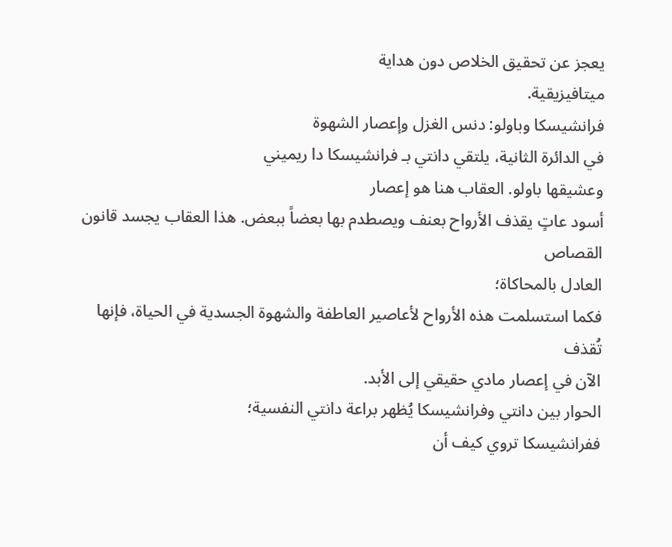يعجز عن تحقيق الخلاص دون هداية
ميتافيزيقية.
فرانشيسكا وباولو: دنس الغزل وإعصار الشهوة
في الدائرة الثانية، يلتقي دانتي بـ فرانشيسكا دا ريميني
وعشيقها باولو. العقاب هنا هو إعصار
أسود عاتٍ يقذف الأرواح بعنف ويصطدم بها بعضاً ببعض. هذا العقاب يجسد قانون القصاص
العادل بالمحاكاة؛
فكما استسلمت هذه الأرواح لأعاصير العاطفة والشهوة الجسدية في الحياة، فإنها تُقذف
الآن في إعصار مادي حقيقي إلى الأبد.
الحوار بين دانتي وفرانشيسكا يُظهر براعة دانتي النفسية؛
ففرانشيسكا تروي كيف أن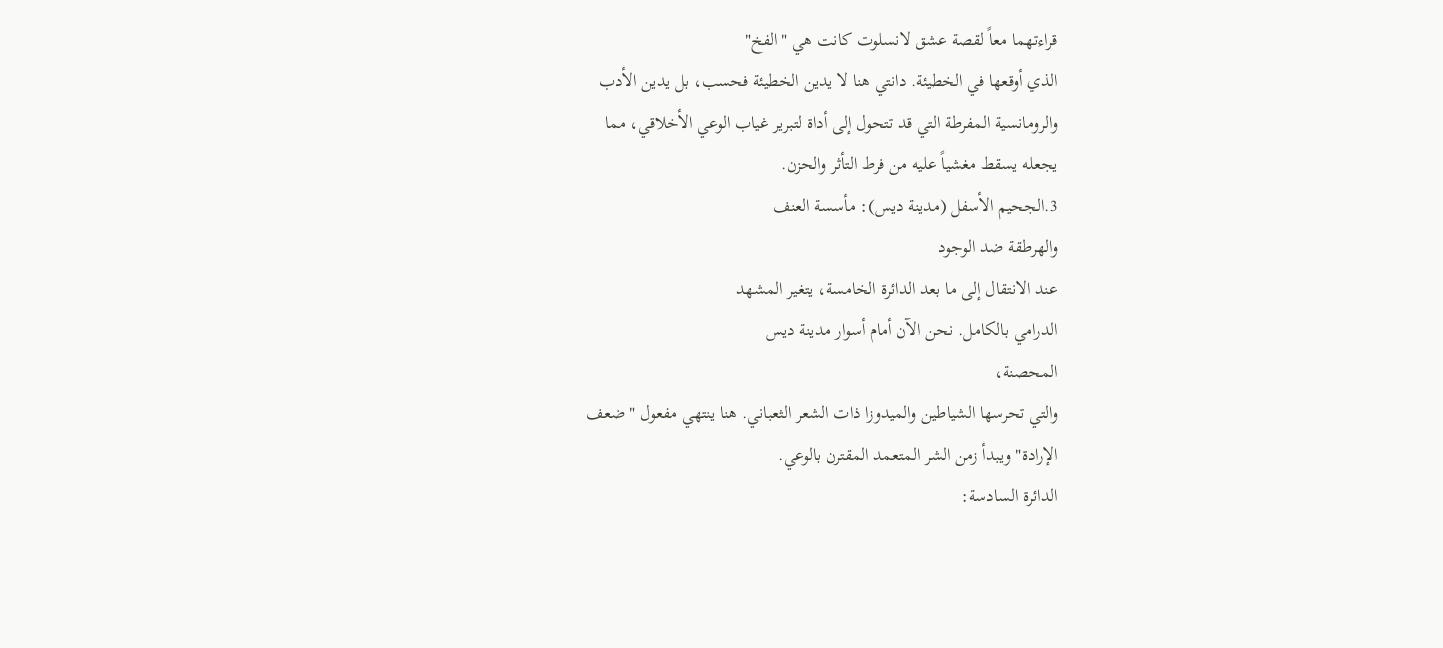قراءتهما معاً لقصة عشق لانسلوت كانت هي "الفخ"
الذي أوقعها في الخطيئة. دانتي هنا لا يدين الخطيئة فحسب، بل يدين الأدب
والرومانسية المفرطة التي قد تتحول إلى أداة لتبرير غياب الوعي الأخلاقي، مما
يجعله يسقط مغشياً عليه من فرط التأثر والحزن.
3.الجحيم الأسفل (مدينة ديس): مأسسة العنف
والهرطقة ضد الوجود
عند الانتقال إلى ما بعد الدائرة الخامسة، يتغير المشهد
الدرامي بالكامل. نحن الآن أمام أسوار مدينة ديس
المحصنة،
والتي تحرسها الشياطين والميدوزا ذات الشعر الثعباني. هنا ينتهي مفعول "ضعف
الإرادة" ويبدأ زمن الشر المتعمد المقترن بالوعي.
الدائرة السادسة: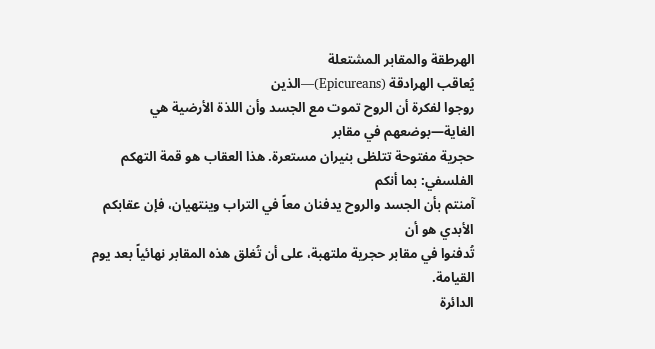الهرطقة والمقابر المشتعلة
يُعاقب الهرادقة (Epicureans)—الذين
روجوا لفكرة أن الروح تموت مع الجسد وأن اللذة الأرضية هي الغاية—بوضعهم في مقابر
حجرية مفتوحة تتلظى بنيران مستعرة. هذا العقاب هو قمة التهكم الفلسفي: بما أنكم
آمنتم بأن الجسد والروح يدفنان معاً في التراب وينتهيان، فإن عقابكم الأبدي هو أن
تُدفنوا في مقابر حجرية ملتهبة، على أن تُغلق هذه المقابر نهائياً بعد يوم القيامة.
الدائرة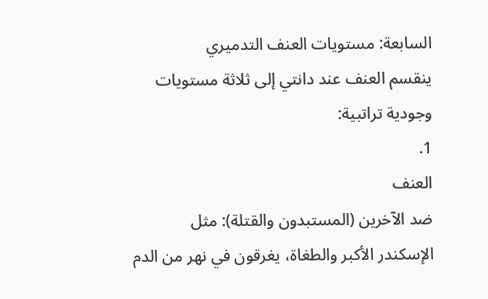السابعة: مستويات العنف التدميري
ينقسم العنف عند دانتي إلى ثلاثة مستويات وجودية تراتبية:
1.
العنف
ضد الآخرين (المستبدون والقتلة): مثل
الإسكندر الأكبر والطغاة، يغرقون في نهر من الدم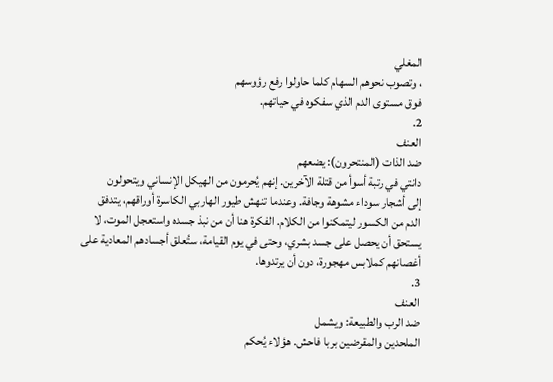المغلي
، وتصوب نحوهم السهام كلما حاولوا رفع رؤوسهم
فوق مستوى الدم الذي سفكوه في حياتهم.
2.
العنف
ضد الذات (المنتحرون): يضعهم
دانتي في رتبة أسوأ من قتلة الآخرين. إنهم يُحرمون من الهيكل الإنساني ويتحولون
إلى أشجار سوداء مشوهة وجافة. وعندما تنهش طيور الهاربي الكاسرة أوراقهم، يتدفق
الدم من الكسور ليتمكنوا من الكلام. الفكرة هنا أن من نبذ جسده واستعجل الموت، لا
يستحق أن يحصل على جسد بشري، وحتى في يوم القيامة، ستُعلق أجسادهم المعادية على
أغصانهم كملابس مهجورة، دون أن يرتدوها.
3.
العنف
ضد الرب والطبيعة: ويشمل
الملحدين والمقرضين بربا فاحش. هؤلاء يُحكم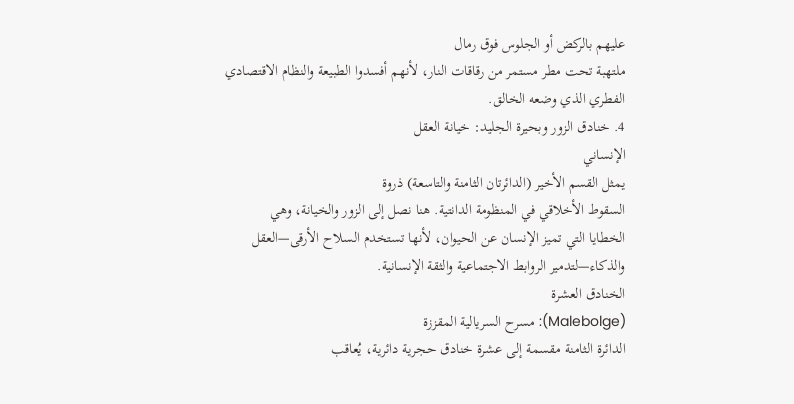عليهم بالركض أو الجلوس فوق رمال
ملتهبة تحت مطر مستمر من رقاقات النار، لأنهم أفسدوا الطبيعة والنظام الاقتصادي
الفطري الذي وضعه الخالق.
4. خنادق الزور وبحيرة الجليد: خيانة العقل
الإنساني
يمثل القسم الأخير (الدائرتان الثامنة والتاسعة) ذروة
السقوط الأخلاقي في المنظومة الدانتية. هنا نصل إلى الزور والخيانة، وهي
الخطايا التي تميز الإنسان عن الحيوان، لأنها تستخدم السلاح الأرقى—العقل
والذكاء—لتدمير الروابط الاجتماعية والثقة الإنسانية.
الخنادق العشرة
(Malebolge): مسرح السريالية المقززة
الدائرة الثامنة مقسمة إلى عشرة خنادق حجرية دائرية، يُعاقب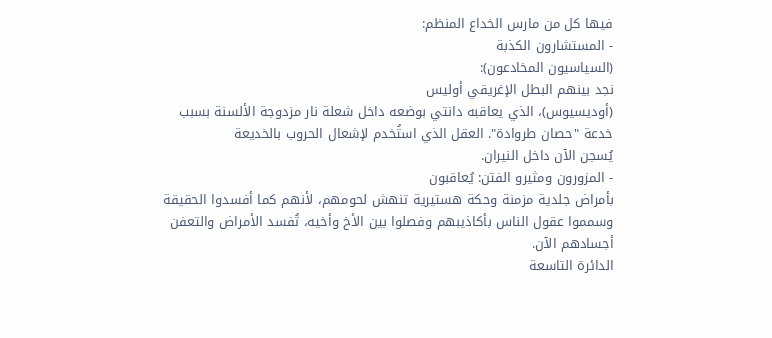فيها كل من مارس الخداع المنظم:
- المستشارون الكذبة
(السياسيون المخادعون):
نجد بينهم البطل الإغريقي أوليس
(أوديسيوس)، الذي يعاقبه دانتي بوضعه داخل شعلة نار مزدوجة الألسنة بسبب
خدعة "حصان طروادة". العقل الذي استُخدم لإشعال الحروب بالخديعة
يُسجن الآن داخل النيران.
- المزورون ومثيرو الفتن: يُعاقبون
بأمراض جلدية مزمنة وحكة هستيرية تنهش لحومهم، لأنهم كما أفسدوا الحقيقة
وسمموا عقول الناس بأكاذيبهم وفصلوا بين الأخ وأخيه، تُفسد الأمراض والتعفن
أجسادهم الآن.
الدائرة التاسعة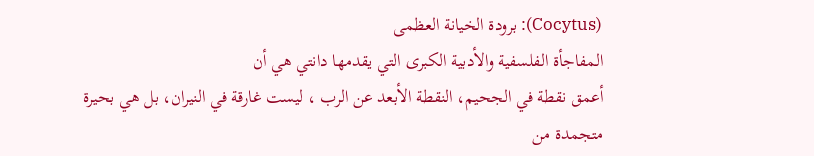(Cocytus): برودة الخيانة العظمى
المفاجأة الفلسفية والأدبية الكبرى التي يقدمها دانتي هي أن
أعمق نقطة في الجحيم، النقطة الأبعد عن الرب ، ليست غارقة في النيران، بل هي بحيرة
متجمدة من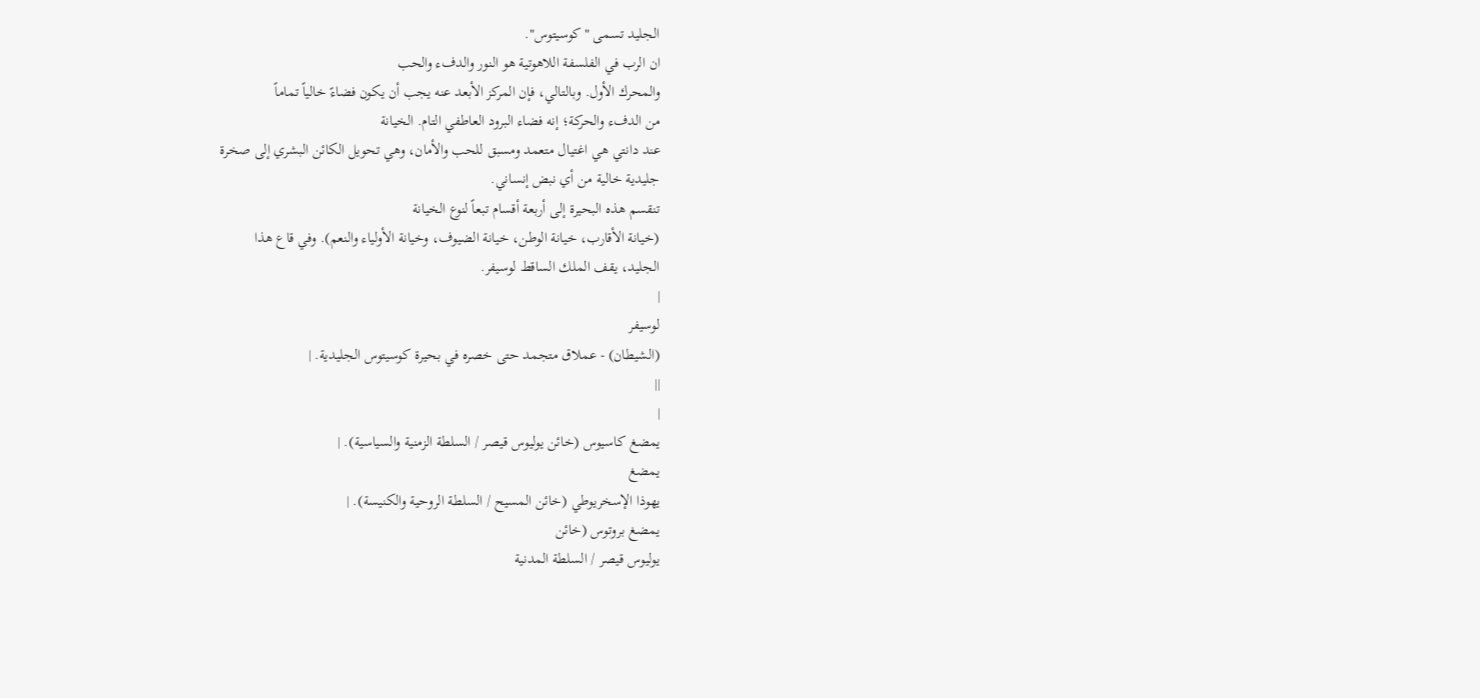الجليد تسمى "كوسيتوس".
ان الرب في الفلسفة اللاهوتية هو النور والدفء والحب
والمحرك الأول. وبالتالي، فإن المركز الأبعد عنه يجب أن يكون فضاءً خالياً تماماً
من الدفء والحركة؛ إنه فضاء البرود العاطفي التام. الخيانة
عند دانتي هي اغتيال متعمد ومسبق للحب والأمان، وهي تحويل الكائن البشري إلى صخرة
جليدية خالية من أي نبض إنساني.
تنقسم هذه البحيرة إلى أربعة أقسام تبعاً لنوع الخيانة
(خيانة الأقارب، خيانة الوطن، خيانة الضيوف، وخيانة الأولياء والنعم). وفي قاع هذا
الجليد، يقف الملك الساقط لوسيفر.
|
لوسيفر
(الشيطان) - عملاق متجمد حتى خصره في بحيرة كوسيتوس الجليدية. |
||
|
يمضغ كاسيوس (خائن يوليوس قيصر / السلطة الزمنية والسياسية). |
يمضغ
يهوذا الإسخريوطي (خائن المسيح / السلطة الروحية والكنيسة). |
يمضغ بروتوس (خائن
يوليوس قيصر / السلطة المدنية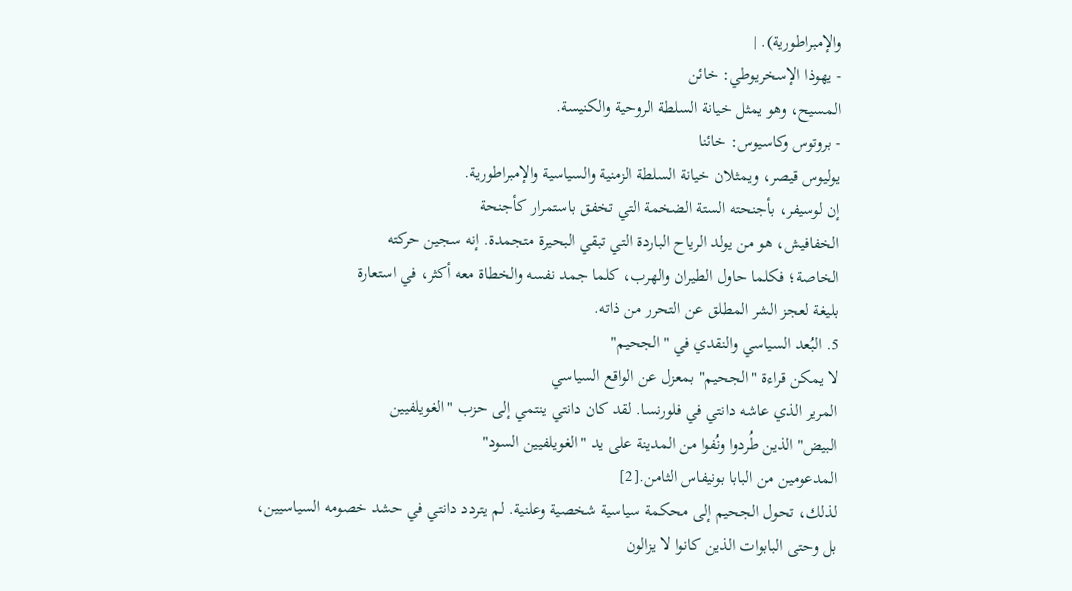والإمبراطورية). |
- يهوذا الإسخريوطي: خائن
المسيح، وهو يمثل خيانة السلطة الروحية والكنيسة.
- بروتوس وكاسيوس: خائنا
يوليوس قيصر، ويمثلان خيانة السلطة الزمنية والسياسية والإمبراطورية.
إن لوسيفر، بأجنحته الستة الضخمة التي تخفق باستمرار كأجنحة
الخفافيش، هو من يولد الرياح الباردة التي تبقي البحيرة متجمدة. إنه سجين حركته
الخاصة؛ فكلما حاول الطيران والهرب، كلما جمد نفسه والخطاة معه أكثر، في استعارة
بليغة لعجز الشر المطلق عن التحرر من ذاته.
5. البُعد السياسي والنقدي في "الجحيم"
لا يمكن قراءة "الجحيم" بمعزل عن الواقع السياسي
المرير الذي عاشه دانتي في فلورنسا. لقد كان دانتي ينتمي إلى حزب "الغويلفيين
البيض" الذين طُردوا ونُفوا من المدينة على يد "الغويلفيين السود"
المدعومين من البابا بونيفاس الثامن.[2]
لذلك، تحول الجحيم إلى محكمة سياسية شخصية وعلنية. لم يتردد دانتي في حشد خصومه السياسيين،
بل وحتى البابوات الذين كانوا لا يزالون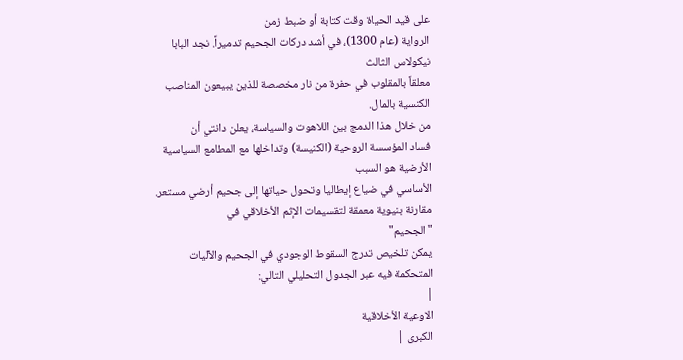على قيد الحياة وقت كتابة أو ضبط زمن
الرواية (عام 1300)، في أشد دركات الجحيم تدميراً. نجد البابا نيكولاس الثالث
معلقاً بالمقلوب في حفرة من نار مخصصة للذين يبيعون المناصب الكنسية بالمال.
من خلال هذا الدمج بين اللاهوت والسياسة، يعلن دانتي أن
فساد المؤسسة الروحية (الكنيسة) وتداخلها مع المطامع السياسية الأرضية هو السبب
الأساسي في ضياع إيطاليا وتحول حياتها إلى جحيم أرضي مستعر.
مقارنة بنيوية معمقة لتقسيمات الإثم الأخلاقي في
"الجحيم"
يمكن تلخيص تدرج السقوط الوجودي في الجحيم والآليات
المتحكمة فيه عبر الجدول التحليلي التالي:
|
الاوعية الأخلاقية
الكبرى |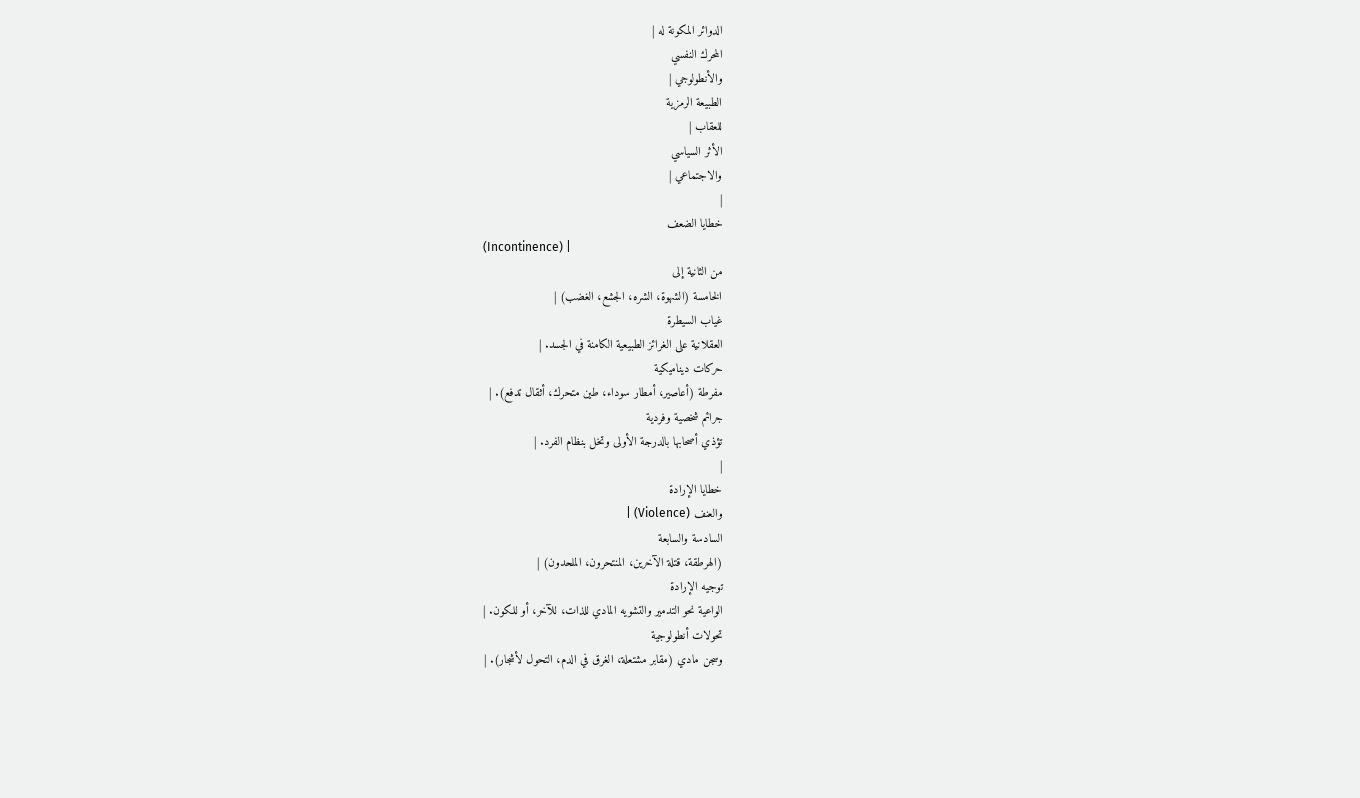الدوائر المكونة له |
المحرك النفسي
والأنطولوجي |
الطبيعة الرمزية
للعقاب |
الأثر السياسي
والاجتماعي |
|
خطايا الضعف
(Incontinence) |
من الثانية إلى
الخامسة (الشهوة، الشره، الجشع، الغضب) |
غياب السيطرة
العقلانية على الغرائز الطبيعية الكامنة في الجسد. |
حركات ديناميكية
مفرطة (أعاصير، أمطار سوداء، طين متحرك، أثقال تدفع). |
جرائم شخصية وفردية
تؤذي أصحابها بالدرجة الأولى وتخل بنظام الفرد. |
|
خطايا الإرادة
والعنف (Violence) |
السادسة والسابعة
(الهرطقة، قتلة الآخرين، المنتحرون، الملحدون) |
توجيه الإرادة
الواعية نحو التدمير والتشويه المادي للذات، للآخر، أو للكون. |
تحولات أنطولوجية
وسجن مادي (مقابر مشتعلة، الغرق في الدم، التحول لأشجار). |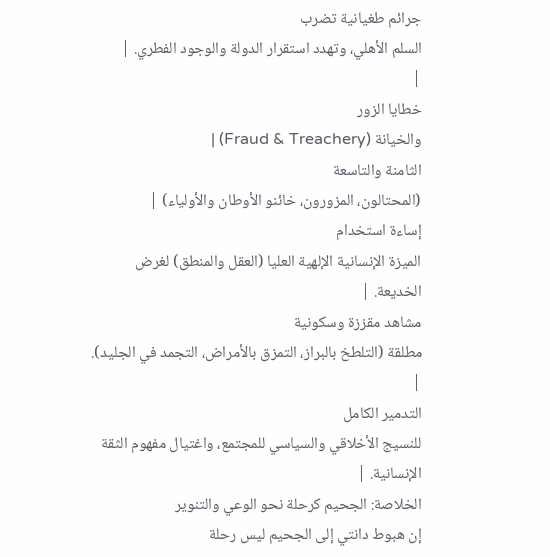جرائم طغيانية تضرب
السلم الأهلي، وتهدد استقرار الدولة والوجود الفطري. |
|
خطايا الزور
والخيانة (Fraud & Treachery) |
الثامنة والتاسعة
(المحتالون، المزورون، خائنو الأوطان والأولياء) |
إساءة استخدام
الميزة الإنسانية الإلهية العليا (العقل والمنطق) لغرض الخديعة. |
مشاهد مقززة وسكونية
مطلقة (التلطخ بالبراز، التمزق بالأمراض، التجمد في الجليد). |
التدمير الكامل
للنسيج الأخلاقي والسياسي للمجتمع، واغتيال مفهوم الثقة الإنسانية. |
الخلاصة: الجحيم كرحلة نحو الوعي والتنوير
إن هبوط دانتي إلى الجحيم ليس رحلة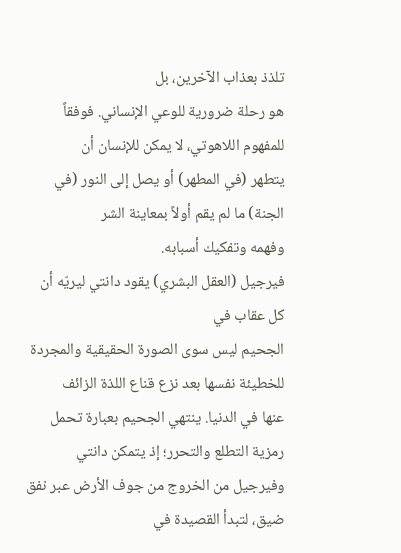تلذذ بعذاب الآخرين، بل
هو رحلة ضرورية للوعي الإنساني. فوفقاً للمفهوم اللاهوتي، لا يمكن للإنسان أن
يتطهر (في المطهر) أو يصل إلى النور (في الجنة) ما لم يقم أولاً بمعاينة الشر
وفهمه وتفكيك أسبابه.
فيرجيل (العقل البشري) يقود دانتي ليريّه أن كل عقاب في
الجحيم ليس سوى الصورة الحقيقية والمجردة للخطيئة نفسها بعد نزع قناع اللذة الزائف
عنها في الدنيا. ينتهي الجحيم بعبارة تحمل رمزية التطلع والتحرر؛ إذ يتمكن دانتي
وفيرجيل من الخروج من جوف الأرض عبر نفق ضيق، لتبدأ القصيدة في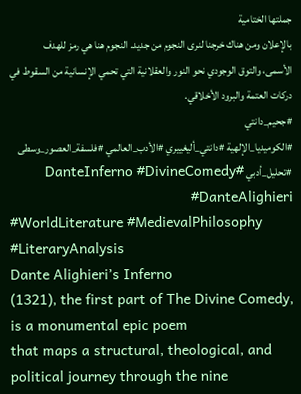جملتها الختامية
بالإعلان ومن هناك خرجنا لنرى النجوم من جديد. النجوم هنا هي رمز للهدف
الأسمى، والتوق الوجودي نحو النور والعقلانية التي تحمي الإنسانية من السقوط في
دركات العتمة والبرود الأخلاقي.
#جحيم_دانتي
#الكوميديا_الإلهية #دانتي_أليغييري #الأدب_العالمي #فلسفة_العصور_وسطى
#تحليل_أدبي #DanteInferno #DivineComedy #DanteAlighieri
#WorldLiterature #MedievalPhilosophy #LiteraryAnalysis
Dante Alighieri’s Inferno
(1321), the first part of The Divine Comedy, is a monumental epic poem
that maps a structural, theological, and political journey through the nine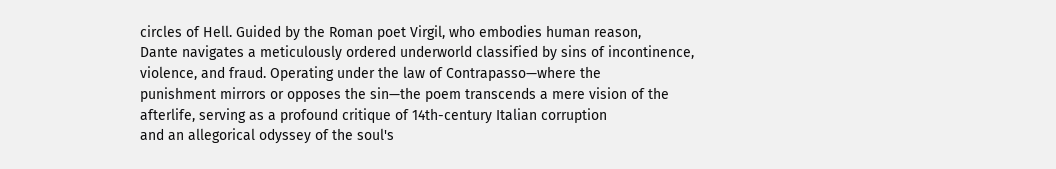circles of Hell. Guided by the Roman poet Virgil, who embodies human reason,
Dante navigates a meticulously ordered underworld classified by sins of incontinence,
violence, and fraud. Operating under the law of Contrapasso—where the
punishment mirrors or opposes the sin—the poem transcends a mere vision of the
afterlife, serving as a profound critique of 14th-century Italian corruption
and an allegorical odyssey of the soul's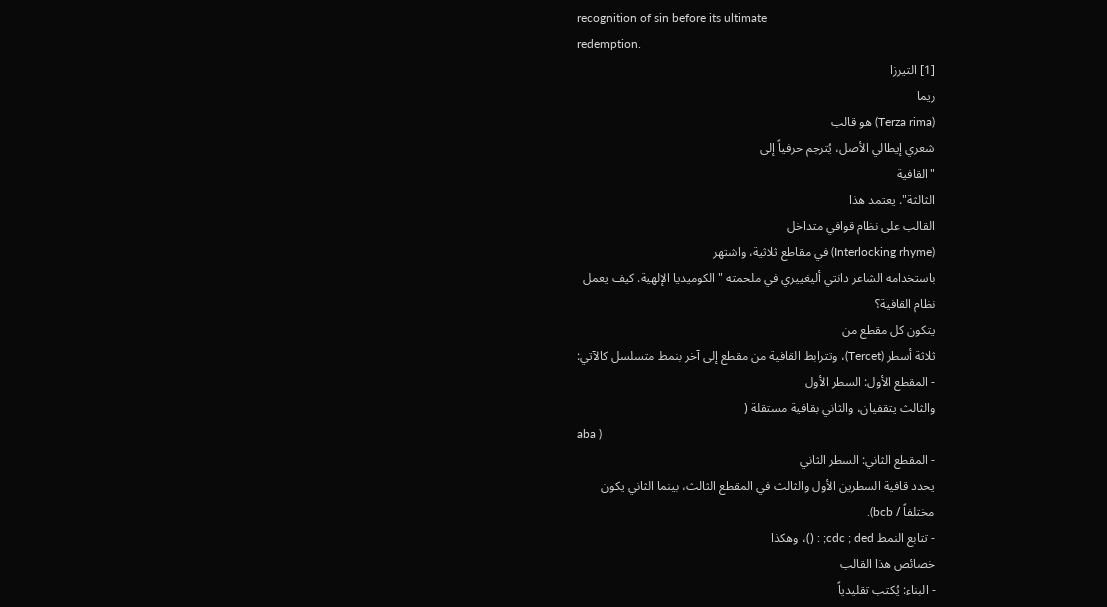recognition of sin before its ultimate
redemption.
[1] التيرزا
ريما
(Terza rima) هو قالب
شعري إيطالي الأصل، يُترجم حرفياً إلى
"القافية
الثالثة". يعتمد هذا
القالب على نظام قوافي متداخل
(Interlocking rhyme) في مقاطع ثلاثية، واشتهر
باستخدامه الشاعر دانتي أليغييري في ملحمته "الكوميديا الإلهية. كيف يعمل
نظام القافية؟
يتكون كل مقطع من
ثلاثة أسطر (Tercet)، وتترابط القافية من مقطع إلى آخر بنمط متسلسل كالآتي:
- المقطع الأول: السطر الأول
والثالث يتقفيان، والثاني بقافية مستقلة (
aba )
- المقطع الثاني: السطر الثاني
يحدد قافية السطرين الأول والثالث في المقطع الثالث، بينما الثاني يكون
مختلفاً / bcb).
- تتابع النمط cdc ; ded; : ()، وهكذا
خصائص هذا القالب
- البناء: يُكتب تقليدياً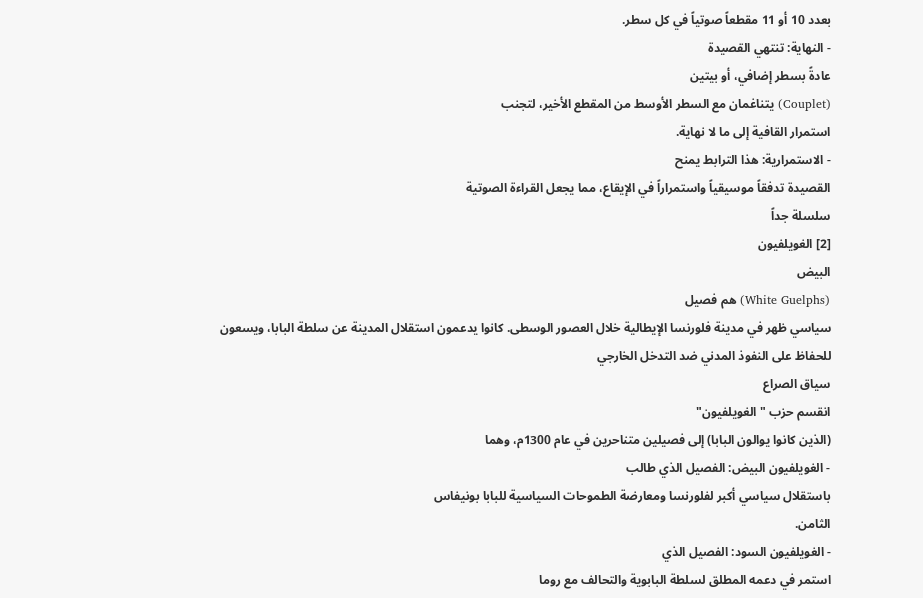بعدد 10 أو 11 مقطعاً صوتياً في كل سطر.
- النهاية: تنتهي القصيدة
عادةً بسطر إضافي، أو بيتين
(Couplet) يتناغمان مع السطر الأوسط من المقطع الأخير، لتجنب
استمرار القافية إلى ما لا نهاية.
- الاستمرارية: هذا الترابط يمنح
القصيدة تدفقاً موسيقياً واستمراراً في الإيقاع، مما يجعل القراءة الصوتية
سلسلة جداً
[2] الغويلفيون
البيض
(White Guelphs) هم فصيل
سياسي ظهر في مدينة فلورنسا الإيطالية خلال العصور الوسطى. كانوا يدعمون استقلال المدينة عن سلطة البابا، ويسعون
للحفاظ على النفوذ المدني ضد التدخل الخارجي
سياق الصراع
انقسم حزب "الغويلفيون"
(الذين كانوا يوالون البابا) إلى فصيلين متناحرين في عام 1300م، وهما
- الغويلفيون البيض: الفصيل الذي طالب
باستقلال سياسي أكبر لفلورنسا ومعارضة الطموحات السياسية للبابا بونيفاس
الثامن.
- الغويلفيون السود: الفصيل الذي
استمر في دعمه المطلق لسلطة البابوية والتحالف مع روما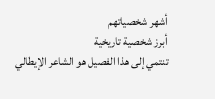أشهر شخصياتهم
أبرز شخصية تاريخية
تنتمي إلى هذا الفصيل هو الشاعر الإيطالي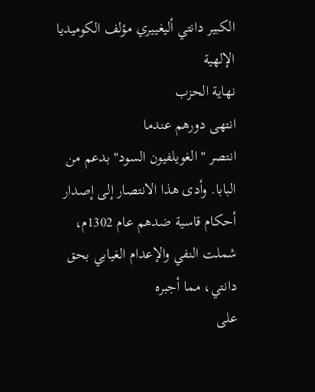الكبير دانتي أليغييري مؤلف الكوميديا
الإلهية
نهاية الحزب
انتهى دورهم عندما
انتصر "الغويلفيون السود" بدعم من البابا. وأدى هذا الانتصار إلى إصدار
أحكام قاسية ضدهم عام 1302م، شملت النفي والإعدام الغيابي بحق دانتي، مما أجبره
على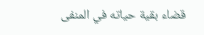قضاء بقية حياته في المنفى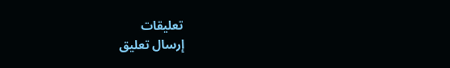تعليقات
إرسال تعليق